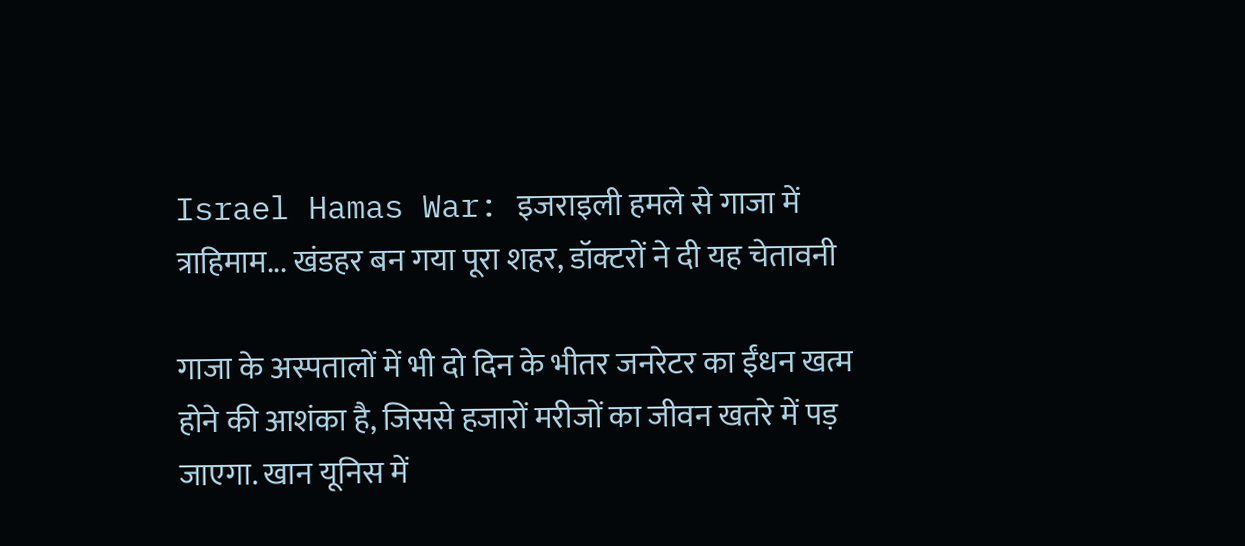Israel Hamas War: इजराइली हमले से गाजा में त्राहिमाम... खंडहर बन गया पूरा शहर, डॉक्टरों ने दी यह चेतावनी

गाजा के अस्पतालों में भी दो दिन के भीतर जनरेटर का ईंधन खत्म होने की आशंका है, जिससे हजारों मरीजों का जीवन खतरे में पड़ जाएगा. खान यूनिस में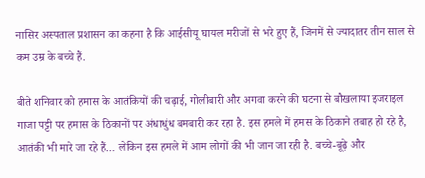नासिर अस्पताल प्रशासन का कहना है कि आईसीयू घायल मरीजों से भरे हुए हैं, जिनमें से ज्यादातर तीन साल से कम उम्र के बच्चे हैं.

बीते शनिवार को हमास के आतंकियों की चढ़ाई, गोलीबारी और अगवा करने की घटना से बौखलाया इजराइल गाजा पट्टी पर हमास के ठिकानों पर अंधाधुंध बमबारी कर रहा है. इस हमले में हमस के ठिकाने तबाह हो रहे है, आतंकी भी मारे जा रहे हैं… लेकिन इस हमले में आम लोगों की भी जान जा रही है. बच्चे-बूढ़े और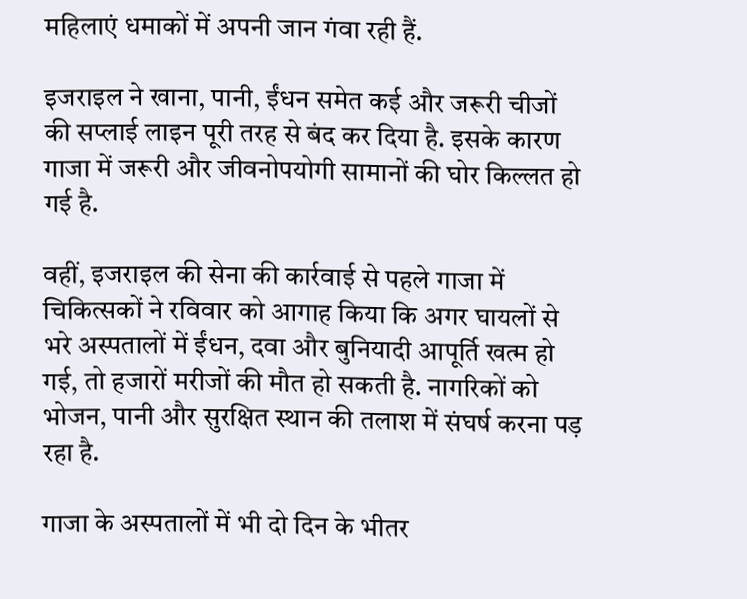महिलाएं धमाकों में अपनी जान गंवा रही हैं.

इजराइल ने खाना, पानी, ईंधन समेत कई और जरूरी चीजों की सप्लाई लाइन पूरी तरह से बंद कर दिया है. इसके कारण गाजा में जरूरी और जीवनोपयोगी सामानों की घोर किल्लत हो गई है.

वहीं, इजराइल की सेना की कार्रवाई से पहले गाजा में चिकित्सकों ने रविवार को आगाह किया कि अगर घायलों से भरे अस्पतालों में ईंधन, दवा और बुनियादी आपूर्ति खत्म हो गई, तो हजारों मरीजों की मौत हो सकती है. नागरिकों को भोजन, पानी और सुरक्षित स्थान की तलाश में संघर्ष करना पड़ रहा है.

गाजा के अस्पतालों में भी दो दिन के भीतर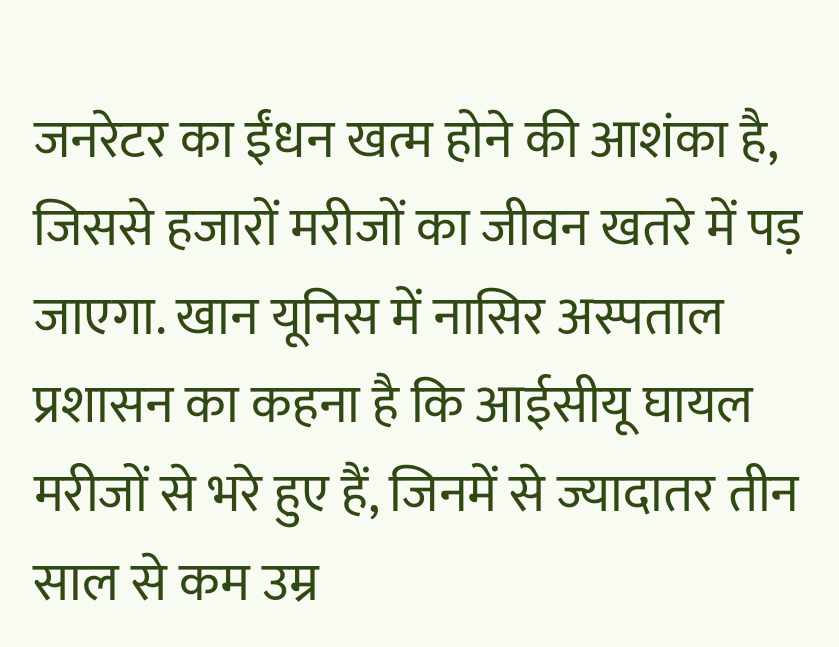जनरेटर का ईंधन खत्म होने की आशंका है, जिससे हजारों मरीजों का जीवन खतरे में पड़ जाएगा. खान यूनिस में नासिर अस्पताल प्रशासन का कहना है कि आईसीयू घायल मरीजों से भरे हुए हैं, जिनमें से ज्यादातर तीन साल से कम उम्र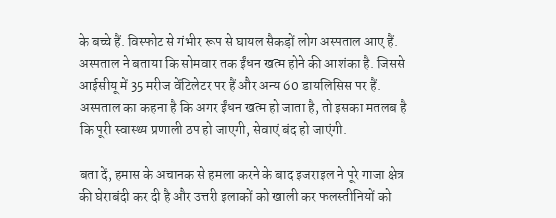के बच्चे हैं. विस्फोट से गंभीर रूप से घायल सैकड़ों लोग अस्पताल आए हैं. अस्पताल ने बताया कि सोमवार तक ईंधन खत्म होने की आशंका है. जिससे आईसीयू में 35 मरीज वेंटिलेटर पर हैं और अन्य 60 डायलिसिस पर हैं. अस्पताल का कहना है कि अगर ईंधन खत्म हो जाता है, तो इसका मतलब है कि पूरी स्वास्थ्य प्रणाली ठप हो जाएगी, सेवाएं बंद हो जाएंगी.

बता दें, हमास के अचानक से हमला करने के बाद इजराइल ने पूरे गाजा क्षेत्र की घेराबंदी कर दी है और उत्तरी इलाकों को खाली कर फलस्तीनियों को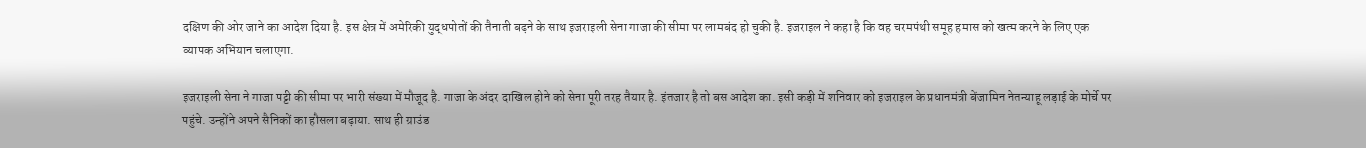दक्षिण की ओर जाने का आदेश दिया है. इस क्षेत्र में अमेरिकी युद्धपोतों की तैनाती बढ़ने के साथ इजराइली सेना गाजा की सीमा पर लामबंद हो चुकी है. इजराइल ने कहा है कि वह चरमपंथी समूह हमास को खत्म करने के लिए एक व्यापक अभियान चलाएगा.

इजराइली सेना ने गाजा पट्टी की सीमा पर भारी संख्या में मौजूद है. गाजा के अंदर दाखिल होने को सेना पूरी तरह तैयार है. इंतजार है तो बस आदेश का. इसी कड़ी में शनिवार को इजराइल के प्रधानमंत्री बेंजामिन नेतन्याहू लड़ाई के मोर्चे पर पहुंचे. उन्होंने अपने सैनिकों का हौसला बढ़ाया. साथ ही ग्राउंड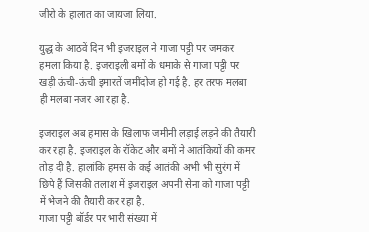जीरो के हालात का जायजा लिया.

युद्ध के आठवें दिन भी इजराइल ने गाजा पट्टी पर जमकर हमला किया है. इजराइली बमों के धमाके से गाजा पट्टी पर खड़ी ऊंची-ऊंची इमारतें जमींदोज हो गई है. हर तरफ मलबा ही मलबा नजर आ रहा है.

इजराइल अब हमास के खिलाफ जमीनी लड़ाई लड़ने की तैयारी कर रहा है. इजराइल के रॉकेट और बमों ने आतंकियों की कमर तोड़ दी है. हालांकि हमस के कई आतंकी अभी भी सुरंग में छिपे हैं जिसकी तलाश में इजराइल अपनी सेना को गाजा पट्टी में भेजने की तैयारी कर रहा है.
गाजा पट्टी बॉर्डर पर भारी संख्या में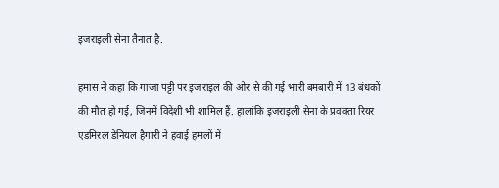इजराइली सेना तैनात है.

हमास ने कहा कि गाजा पट्टी पर इजराइल की ओर से की गई भारी बमबारी में 13 बंधकों की मौत हो गई, जिनमें विदेशी भी शामिल हैं. हालांकि इजराइली सेना के प्रवक्ता रियर एडमिरल डेनियल हैगारी ने हवाई हमलों में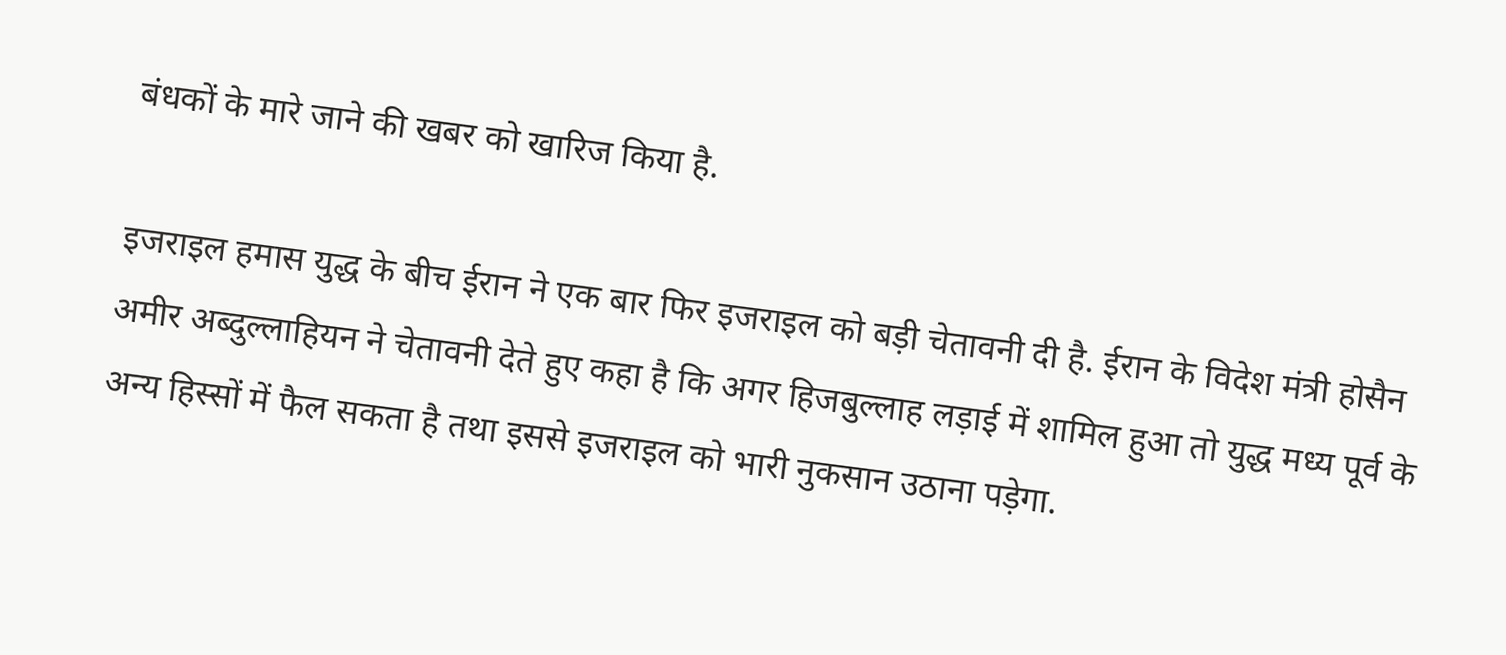बंधकों के मारे जाने की खबर को खारिज किया है.

इजराइल हमास युद्ध के बीच ईरान ने एक बार फिर इजराइल को बड़ी चेतावनी दी है. ईरान के विदेश मंत्री होसैन अमीर अब्दुल्लाहियन ने चेतावनी देते हुए कहा है कि अगर हिजबुल्लाह लड़ाई में शामिल हुआ तो युद्ध मध्य पूर्व के अन्य हिस्सों में फैल सकता है तथा इससे इजराइल को भारी नुकसान उठाना पड़ेगा.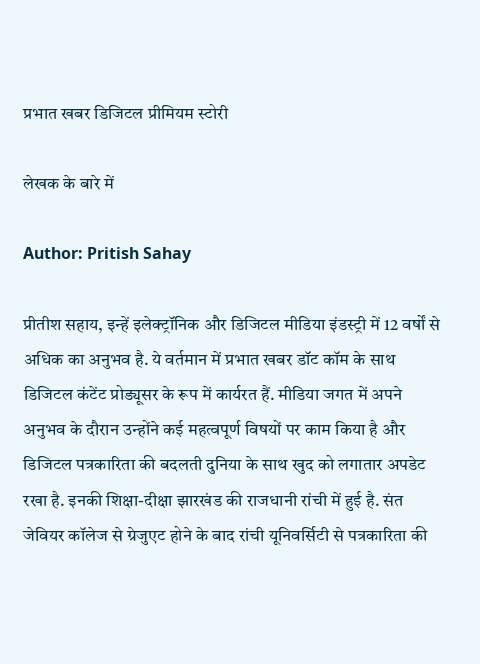प्रभात खबर डिजिटल प्रीमियम स्टोरी

लेखक के बारे में

Author: Pritish Sahay

प्रीतीश सहाय, इन्हें इलेक्ट्रॉनिक और डिजिटल मीडिया इंडस्ट्री में 12 वर्षों से अधिक का अनुभव है. ये वर्तमान में प्रभात खबर डॉट कॉम के साथ डिजिटल कंटेंट प्रोड्यूसर के रूप में कार्यरत हैं. मीडिया जगत में अपने अनुभव के दौरान उन्होंने कई महत्वपूर्ण विषयों पर काम किया है और डिजिटल पत्रकारिता की बदलती दुनिया के साथ खुद को लगातार अपडेट रखा है. इनकी शिक्षा-दीक्षा झारखंड की राजधानी रांची में हुई है. संत जेवियर कॉलेज से ग्रेजुएट होने के बाद रांची यूनिवर्सिटी से पत्रकारिता की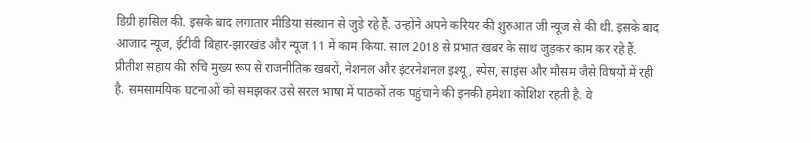डिग्री हासिल की. इसके बाद लगातार मीडिया संस्थान से जुड़े रहे हैं. उन्होंने अपने करियर की शुरुआत जी न्यूज से की थी. इसके बाद आजाद न्यूज, ईटीवी बिहार-झारखंड और न्यूज 11 में काम किया. साल 2018 से प्रभात खबर के साथ जुड़कर काम कर रहे हैं. प्रीतीश सहाय की रुचि मुख्य रूप से राजनीतिक खबरों, नेशनल और इंटरनेशनल इश्यू, स्पेस, साइंस और मौसम जैसे विषयों में रही है. समसामयिक घटनाओं को समझकर उसे सरल भाषा में पाठकों तक पहुंचाने की इनकी हमेशा कोशिश रहती है. वे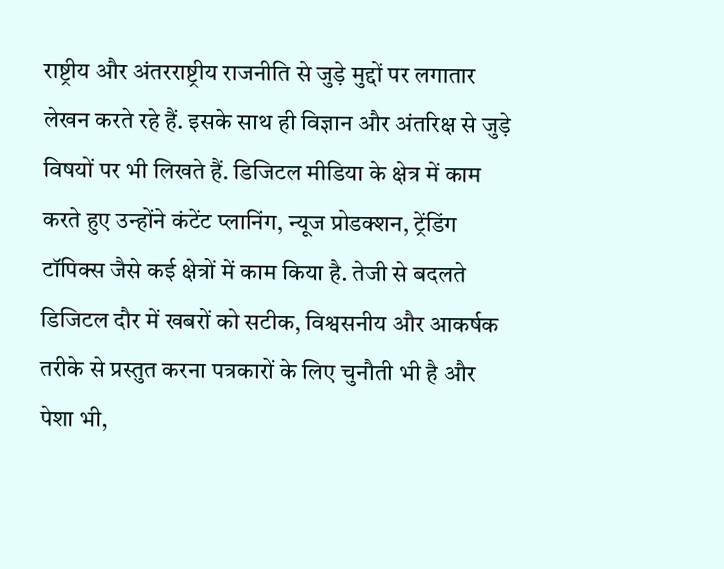राष्ट्रीय और अंतरराष्ट्रीय राजनीति से जुड़े मुद्दों पर लगातार लेखन करते रहे हैं. इसके साथ ही विज्ञान और अंतरिक्ष से जुड़े विषयों पर भी लिखते हैं. डिजिटल मीडिया के क्षेत्र में काम करते हुए उन्होंने कंटेंट प्लानिंग, न्यूज प्रोडक्शन, ट्रेंडिंग टॉपिक्स जैसे कई क्षेत्रों में काम किया है. तेजी से बदलते डिजिटल दौर में खबरों को सटीक, विश्वसनीय और आकर्षक तरीके से प्रस्तुत करना पत्रकारों के लिए चुनौती भी है और पेशा भी,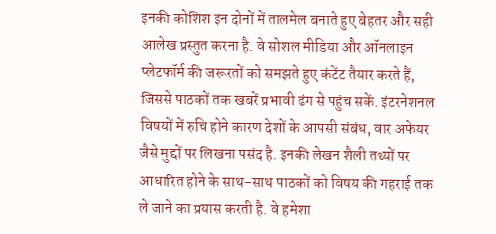इनकी कोशिश इन दोनों में तालमेल बनाते हुए बेहतर और सही आलेख प्रस्तुत करना है. वे सोशल मीडिया और ऑनलाइन प्लेटफॉर्म की जरूरतों को समझते हुए कंटेंट तैयार करते हैं, जिससे पाठकों तक खबरें प्रभावी ढंग से पहुंच सकें. इंटरनेशनल विषयों में रुचि होने कारण देशों के आपसी संबंध, वार अफेयर जैसे मुद्दों पर लिखना पसंद है. इनकी लेखन शैली तथ्यों पर आधारित होने के साथ-साथ पाठकों को विषय की गहराई तक ले जाने का प्रयास करती है. वे हमेशा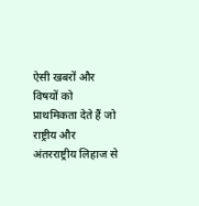ऐसी खबरों और विषयों को प्राथमिकता देते हैं जो राष्ट्रीय और अंतरराष्ट्रीय लिहाज से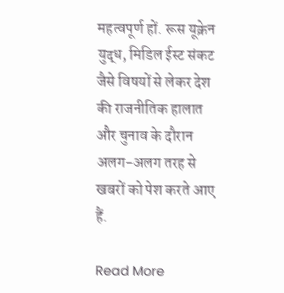महत्वपूर्ण हों. रूस यूक्रेन युद्ध, मिडिल ईस्ट संकट जैसे विषयों से लेकर देश की राजनीतिक हालात और चुनाव के दौरान अलग-अलग तरह से खबरों को पेश करते आए हैं.

Read More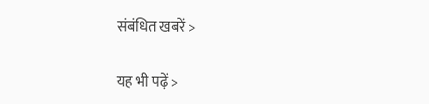संबंधित खबरें >

यह भी पढ़ें >